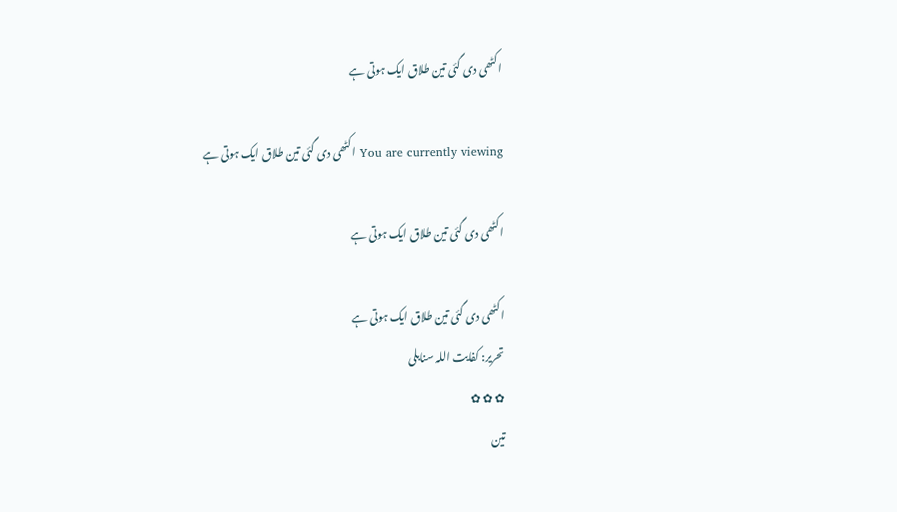اکٹھی دی گئی تین طلاق ایک ہوتی ہے

You are currently viewing اکٹھی دی گئی تین طلاق ایک ہوتی ہے

اکٹھی دی گئی تین طلاق ایک ہوتی ہے

اکٹھی دی گئی تین طلاق ایک ہوتی ہے
تحریر: کفایت اللہ سنابلی
✿ ✿ ✿
تین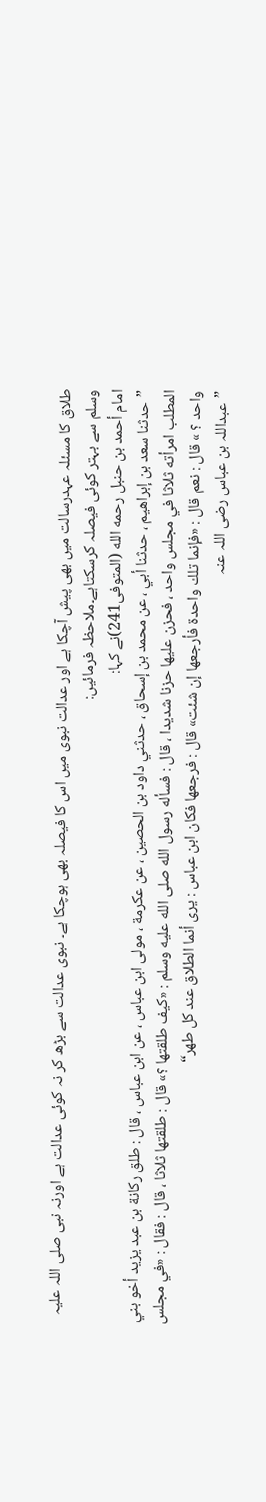طلاق کا مسئلہ عہدرسالت میں بھی پیش آچکا ہے اور عدالت نبوی میں اس کا فیصلہ بھی ہوچکا ہے۔ نبوی عدالت سے بڑھ کر نہ کوئی عدالت ہے اورنہ نبی صلی اللہ علیہ وسلم سے بہتر کوئی فیصلہ کرسکتاہے۔ملاحظہ فرمائيں:
امام أحمد بن حنبل رحمه الله (المتوفى241)نے کہا:
”حدثنا سعد بن إبراهيم ، حدثنا أبي ، عن محمد بن إسحاق ، حدثني داود بن الحصين ، عن عكرمة ، مولى ابن عباس ، عن ابن عباس ، قال : طلق ركانة بن عبد يزيد أخو بني المطلب امرأته ثلاثا في مجلس واحد ، فحزن عليها حزنا شديدا ، قال : فسأله رسول الله صلى الله عليه وسلم : «كيف طلقتها ؟» قال : طلقتها ثلاثا ، قال : فقال : «في مجلس واحد ؟ » قال : نعم قال : «فإنما تلك واحدة فأرجعها إن شئت» قال : فرجعها فكان ابن عباس : يرى أنما الطلاق عند كل طهر“
”عبداللہ بن عباس رضی اللہ عنہ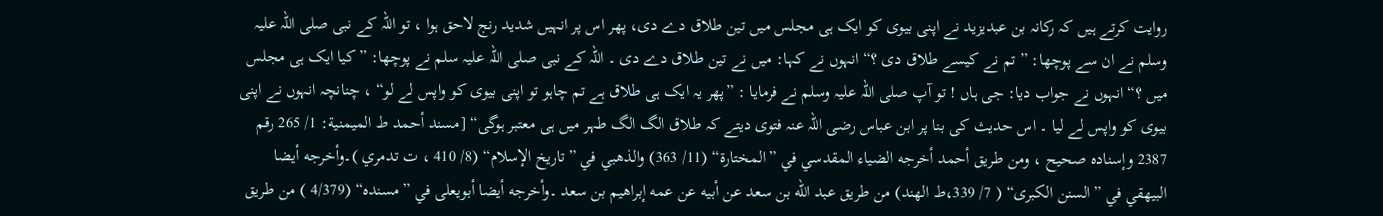روایت کرتے ہیں کہ رکانہ بن عبدیزید نے اپنی بیوی کو ایک ہی مجلس میں تین طلاق دے دی، پھر اس پر انہیں شدید رنج لاحق ہوا ، تو اللہ کے نبی صلی اللہ علیہ وسلم نے ان سے پوچھا: ”تم نے کیسے طلاق دی ؟“ انہوں نے کہا: میں نے تین طلاق دے دی ۔ اللہ کے نبی صلی اللہ علیہ سلم نے پوچھا: ”کیا ایک ہی مجلس میں ؟“ انہوں نے جواب دیا: جی ہاں ! تو آپ صلی اللہ علیہ وسلم نے فرمایا : ”پھر یہ ایک ہی طلاق ہے تم چاہو تو اپنی بیوی کو واپس لے لو“ ، چنانچہ انہوں نے اپنی بیوی کو واپس لے لیا ۔ اس حدیث کی بنا پر ابن عباس رضی اللہ عنہ فتوی دیتے کہ طلاق الگ الگ طہر میں ہی معتبر ہوگی“ [مسند أحمد ط الميمنية: 1/ 265 رقم 2387 وإسناده صحيح ، ومن طريق أحمد أخرجه الضياء المقدسي في ”المختارة“ (11/ 363) والذهبي في ”تاريخ الإسلام“ (8/ 410 ، ت تدمري )۔وأخرجه أيضا البيهقي في ”السنن الكبرى“ ( 7/ 339،ط الهند) من طريق عبد الله بن سعد عن أبيه عن عمه إبراهيم بن سعد ۔وأخرجه أيضا أبويعلى في ”مسنده“ (4/379 ) من طريق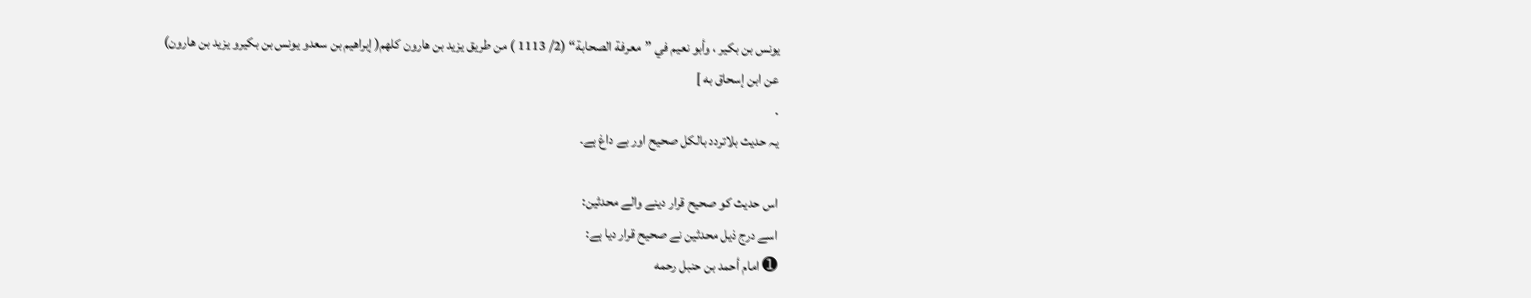يونس بن بكير ، وأبو نعيم في ”معرفة الصحابة“ (2/ 1113 ) من طريق يزيد بن هارون كلهم( إبراهيم بن سعدو يونس بن بكيرو يزيد بن هارون) عن ابن إسحاق به ]
.
یہ حديث بلاتردد بالکل صحیح اور بے داغ ہے۔

اس حدیث کو صحیح قرار دینے والے محدثین:
اسے درج ذيل محدثين نے صحيح قرار ديا ہے:
➊ امام أحمد بن حنبل رحمه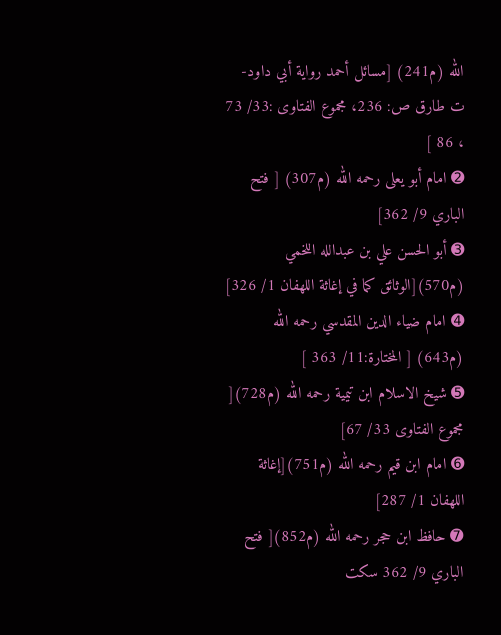الله (م241) [مسائل أحمد رواية أبي داود- ت طارق ص: 236، مجموع الفتاوى :33/ 73 ، 86 ]
➋ امام أبو يعلى رحمه الله (م307) [ فتح الباري 9/ 362]
➌ أبو الحسن علي بن عبدالله اللخمي (م570)[الوثائق كما في إغاثة اللهفان 1/ 326]
➍ امام ضياء الدين المقدسي رحمه الله (م643) [ المختارة:11/ 363 ]
➎ شيخ الاسلام ابن تيمية رحمه الله (م728)[ مجموع الفتاوى 33/ 67]
➏ امام ابن قيم رحمه الله (م751)[إغاثة اللهفان 1/ 287]
➐ حافظ ابن حجر رحمه الله (م852)[ فتح الباري 9/ 362 سكت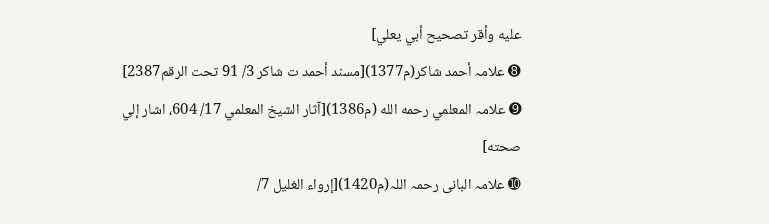عليه وأقر تصحيح أبي يعلي]
➑ علامہ أحمد شاكر(م1377)[مسند أحمد ت شاكر 3/ 91 تحت الرقم2387]
➒ علامہ المعلمي رحمه الله (م1386)[آثار الشيخ المعلمي 17/ 604، اشار إلي صحته]
➓ علامہ البانی رحمہ اللہ(م1420)[إرواء الغليل 7/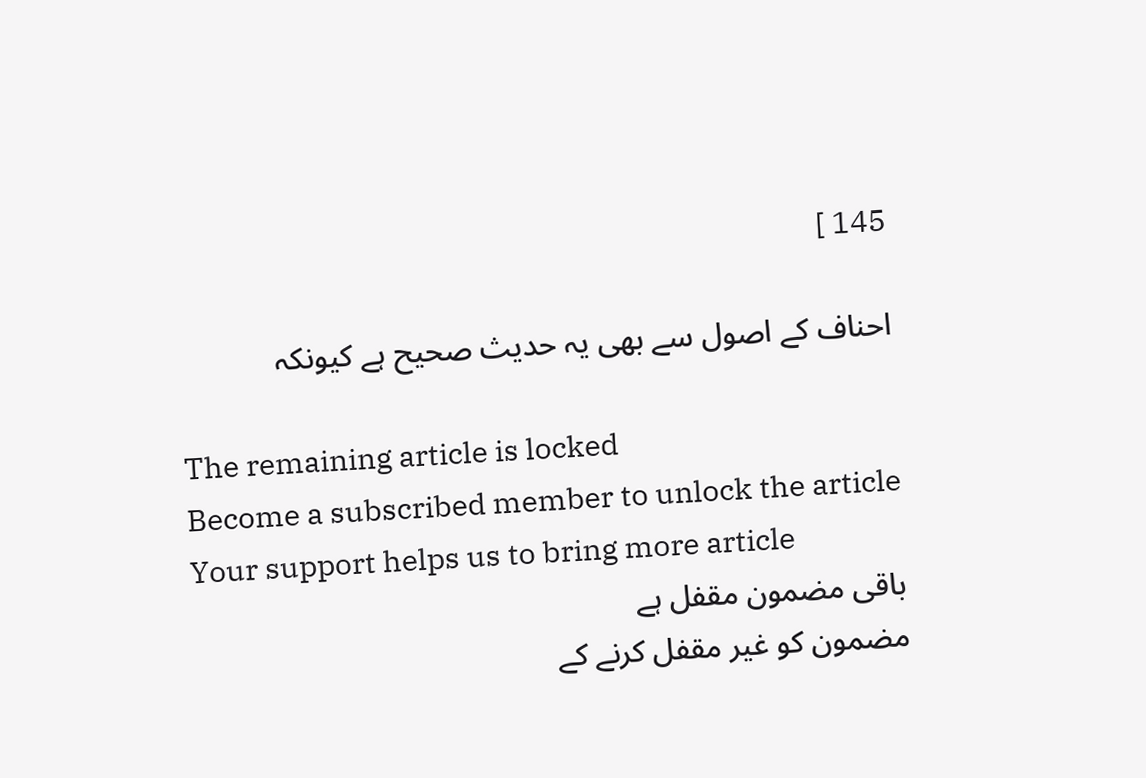145 ]

احناف کے اصول سے بھی یہ حدیث صحیح ہے کیونکہ

The remaining article is locked
Become a subscribed member to unlock the article
Your support helps us to bring more article
باقی مضمون مقفل ہے
مضمون کو غیر مقفل کرنے کے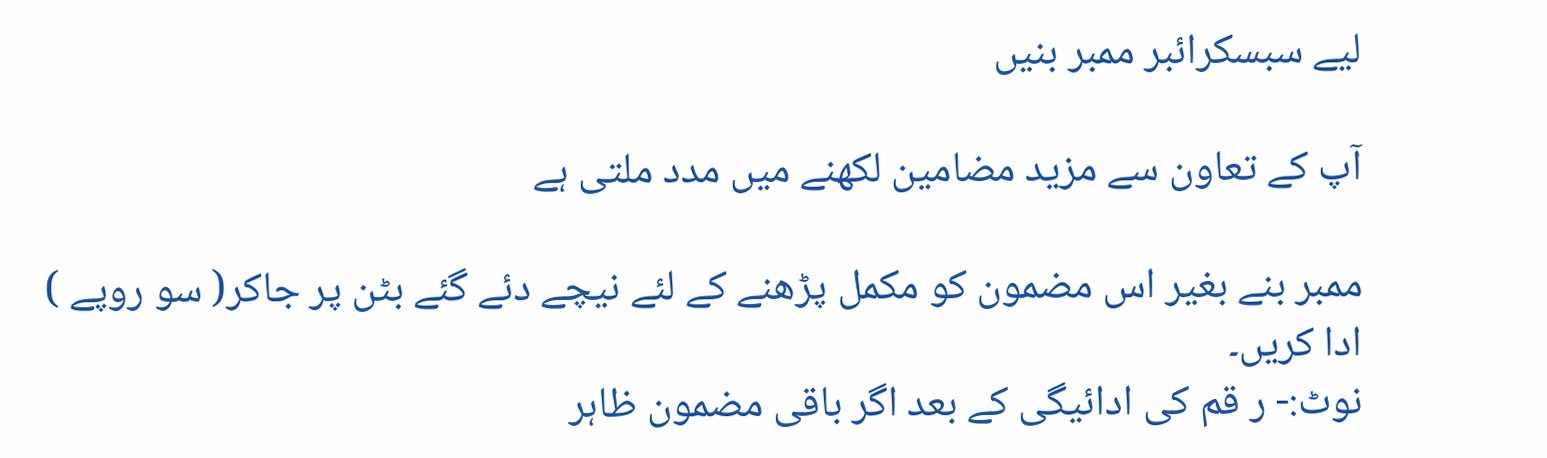لیے سبسکرائبر ممبر بنیں

آپ کے تعاون سے مزید مضامین لکھنے میں مدد ملتی ہے

ممبر بنے بغیر اس مضمون کو مکمل پڑھنے کے لئے نیچے دئے گئے بٹن پر جاکر( سو روپے ) ادا کریں۔
نوٹ:- ر قم کی ادائیگی کے بعد اگر باقی مضمون ظاہر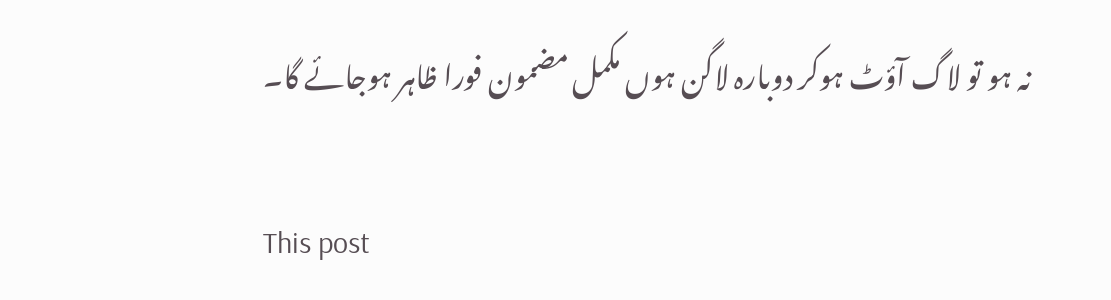نہ ہو تو لاگ آؤٹ ہوکر دوبارہ لاگن ہوں مکمل مضمون فورا ظاہر ہوجائے گا۔

This post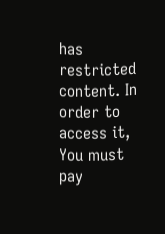has restricted content. In order to access it, You must pay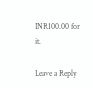INR100.00 for it.

Leave a Reply